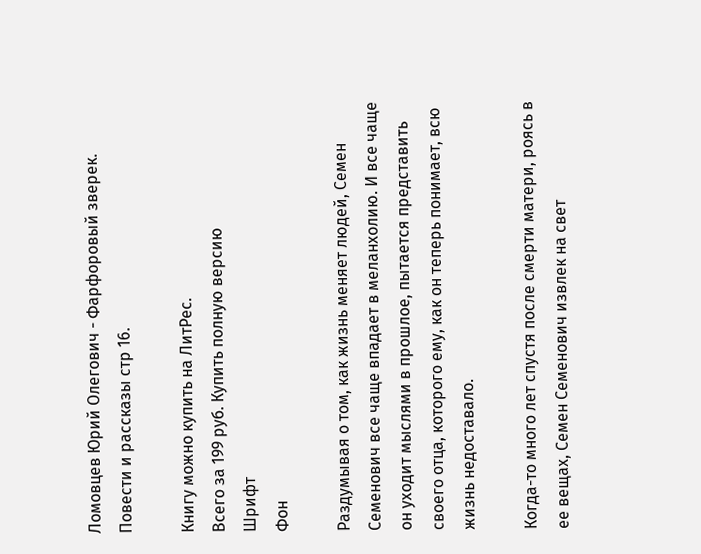Ломовцев Юрий Олегович - Фарфоровый зверек. Повести и рассказы стр 16.

Книгу можно купить на ЛитРес.
Всего за 199 руб. Купить полную версию
Шрифт
Фон

Раздумывая о том, как жизнь меняет людей, Семен Семенович все чаще впадает в меланхолию. И все чаще он уходит мыслями в прошлое, пытается представить своего отца, которого ему, как он теперь понимает, всю жизнь недоставало.

Когда-то много лет спустя после смерти матери, роясь в ее вещах, Семен Семенович извлек на свет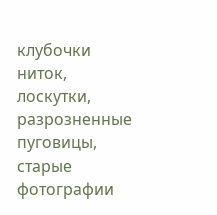клубочки ниток, лоскутки, разрозненные пуговицы, старые фотографии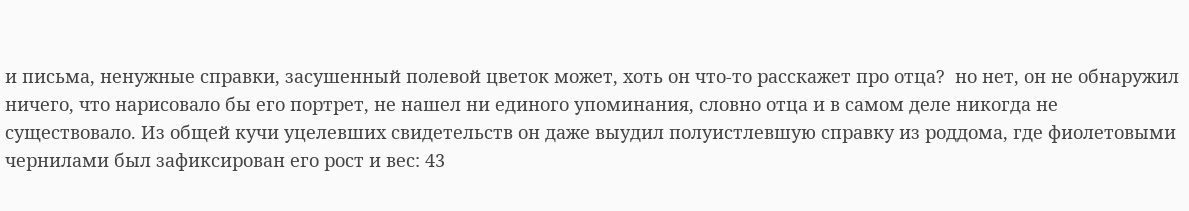и письма, ненужные справки, засушенный полевой цветок может, хоть он что-то расскажет про отца?  но нет, он не обнаружил ничего, что нарисовало бы его портрет, не нашел ни единого упоминания, словно отца и в самом деле никогда не существовало. Из общей кучи уцелевших свидетельств он даже выудил полуистлевшую справку из роддома, где фиолетовыми чернилами был зафиксирован его рост и вес: 43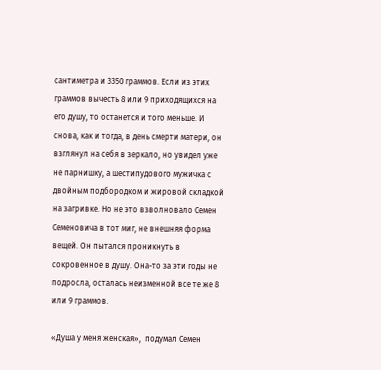сантиметра и 3350 граммов. Если из этих граммов вычесть 8 или 9 приходящихся на его душу, то останется и того меньше. И снова, как и тогда, в день смерти матери, он взглянул на себя в зеркало, но увидел уже не парнишку, а шестипудового мужичка с двойным подбородком и жировой складкой на загривке. Но не это взволновало Семен Семеновича в тот миг, не внешняя форма вещей. Он пытался проникнуть в сокровенное в душу. Она-то за эти годы не подросла, осталась неизменной все те же 8 или 9 граммов.

«Душа у меня женская»,  подумал Семен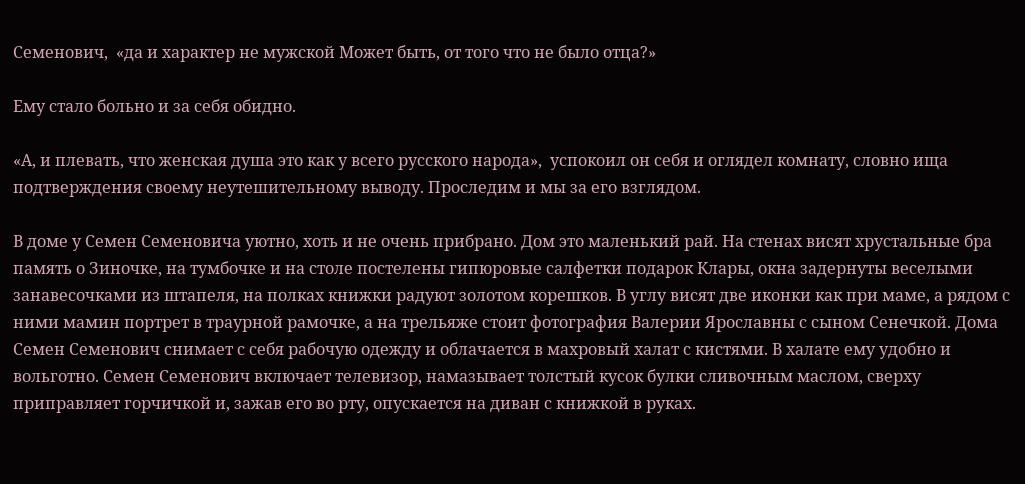Семенович,  «да и характер не мужской Может быть, от того что не было отца?»

Ему стало больно и за себя обидно.

«А, и плевать, что женская душа это как у всего русского народа»,  успокоил он себя и оглядел комнату, словно ища подтверждения своему неутешительному выводу. Проследим и мы за его взглядом.

В доме у Семен Семеновича уютно, хоть и не очень прибрано. Дом это маленький рай. На стенах висят хрустальные бра память о Зиночке, на тумбочке и на столе постелены гипюровые салфетки подарок Клары, окна задернуты веселыми занавесочками из штапеля, на полках книжки радуют золотом корешков. В углу висят две иконки как при маме, а рядом с ними мамин портрет в траурной рамочке, а на трельяже стоит фотография Валерии Ярославны с сыном Сенечкой. Дома Семен Семенович снимает с себя рабочую одежду и облачается в махровый халат с кистями. В халате ему удобно и вольготно. Семен Семенович включает телевизор, намазывает толстый кусок булки сливочным маслом, сверху приправляет горчичкой и, зажав его во рту, опускается на диван с книжкой в руках.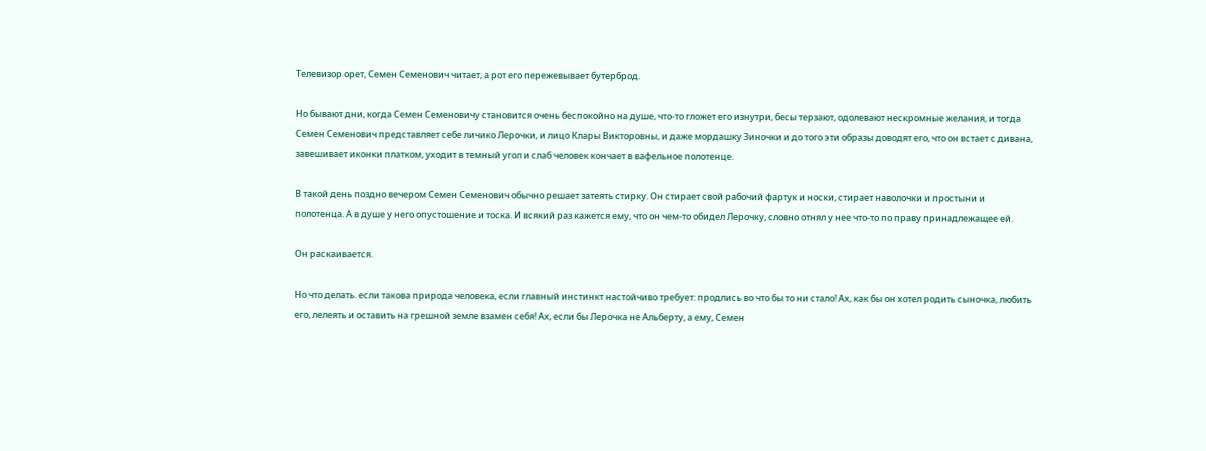Телевизор орет, Семен Семенович читает, а рот его пережевывает бутерброд.

Но бывают дни, когда Семен Семеновичу становится очень беспокойно на душе, что-то гложет его изнутри, бесы терзают, одолевают нескромные желания, и тогда Семен Семенович представляет себе личико Лерочки, и лицо Клары Викторовны, и даже мордашку Зиночки и до того эти образы доводят его, что он встает с дивана, завешивает иконки платком, уходит в темный угол и слаб человек кончает в вафельное полотенце.

В такой день поздно вечером Семен Семенович обычно решает затеять стирку. Он стирает свой рабочий фартук и носки, стирает наволочки и простыни и полотенца. А в душе у него опустошение и тоска. И всякий раз кажется ему, что он чем-то обидел Лерочку, словно отнял у нее что-то по праву принадлежащее ей.

Он раскаивается.

Но что делать. если такова природа человека, если главный инстинкт настойчиво требует: продлись во что бы то ни стало! Ах, как бы он хотел родить сыночка, любить его, лелеять и оставить на грешной земле взамен себя! Ах, если бы Лерочка не Альберту, а ему, Семен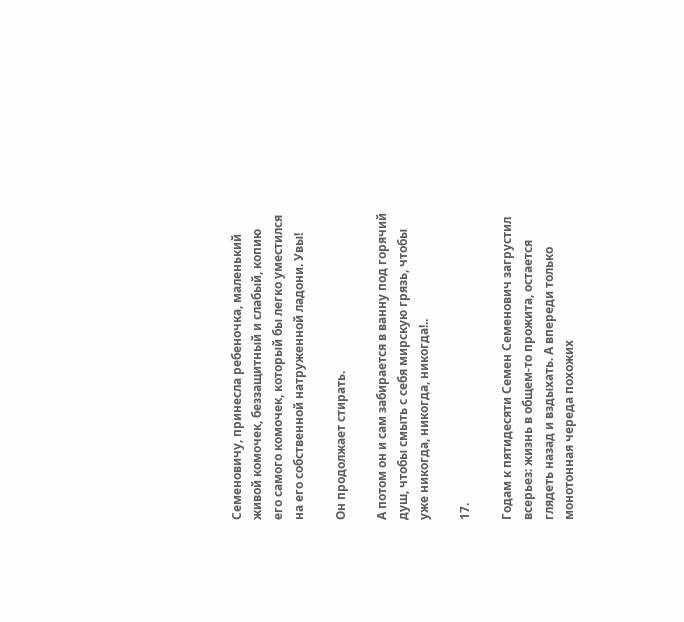Семеновичу, принесла ребеночка, маленький живой комочек, беззащитный и слабый, копию его самого комочек, который бы легко уместился на его собственной натруженной ладони. Увы!

Он продолжает стирать.

А потом он и сам забирается в ванну под горячий душ, чтобы смыть с себя мирскую грязь, чтобы уже никогда, никогда, никогда!..

17.

Годам к пятидесяти Семен Семенович загрустил всерьез: жизнь в общем-то прожита, остается глядеть назад и вздыхать. А впереди только монотонная череда похожих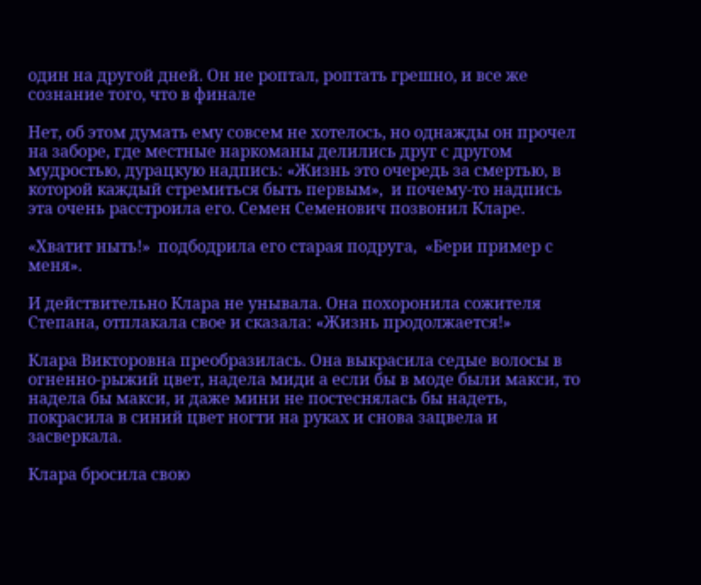один на другой дней. Он не роптал, роптать грешно, и все же сознание того, что в финале

Нет, об этом думать ему совсем не хотелось, но однажды он прочел на заборе, где местные наркоманы делились друг с другом мудростью, дурацкую надпись: «Жизнь это очередь за смертью, в которой каждый стремиться быть первым»,  и почему-то надпись эта очень расстроила его. Семен Семенович позвонил Кларе.

«Хватит ныть!»  подбодрила его старая подруга,  «Бери пример с меня».

И действительно Клара не унывала. Она похоронила сожителя Степана, отплакала свое и сказала: «Жизнь продолжается!»

Клара Викторовна преобразилась. Она выкрасила седые волосы в огненно-рыжий цвет, надела миди а если бы в моде были макси, то надела бы макси, и даже мини не постеснялась бы надеть,  покрасила в синий цвет ногти на руках и снова зацвела и засверкала.

Клара бросила свою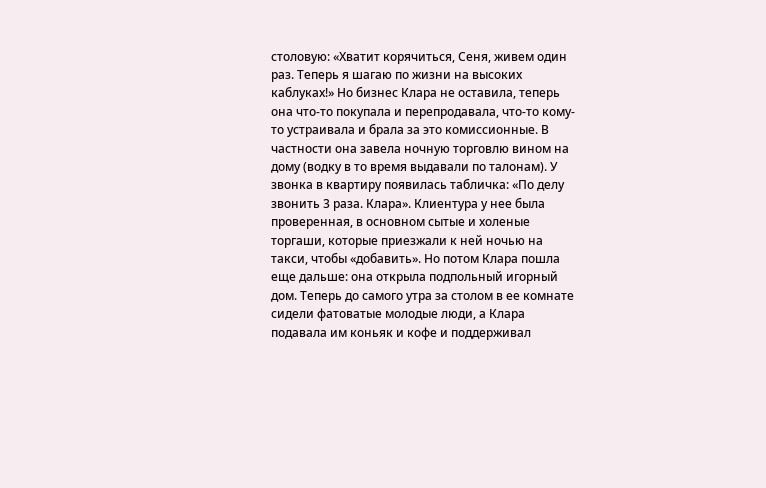столовую: «Хватит корячиться, Сеня, живем один раз. Теперь я шагаю по жизни на высоких каблуках!» Но бизнес Клара не оставила, теперь она что-то покупала и перепродавала, что-то кому-то устраивала и брала за это комиссионные. В частности она завела ночную торговлю вином на дому (водку в то время выдавали по талонам). У звонка в квартиру появилась табличка: «По делу звонить 3 раза. Клара». Клиентура у нее была проверенная, в основном сытые и холеные торгаши, которые приезжали к ней ночью на такси, чтобы «добавить». Но потом Клара пошла еще дальше: она открыла подпольный игорный дом. Теперь до самого утра за столом в ее комнате сидели фатоватые молодые люди, а Клара подавала им коньяк и кофе и поддерживал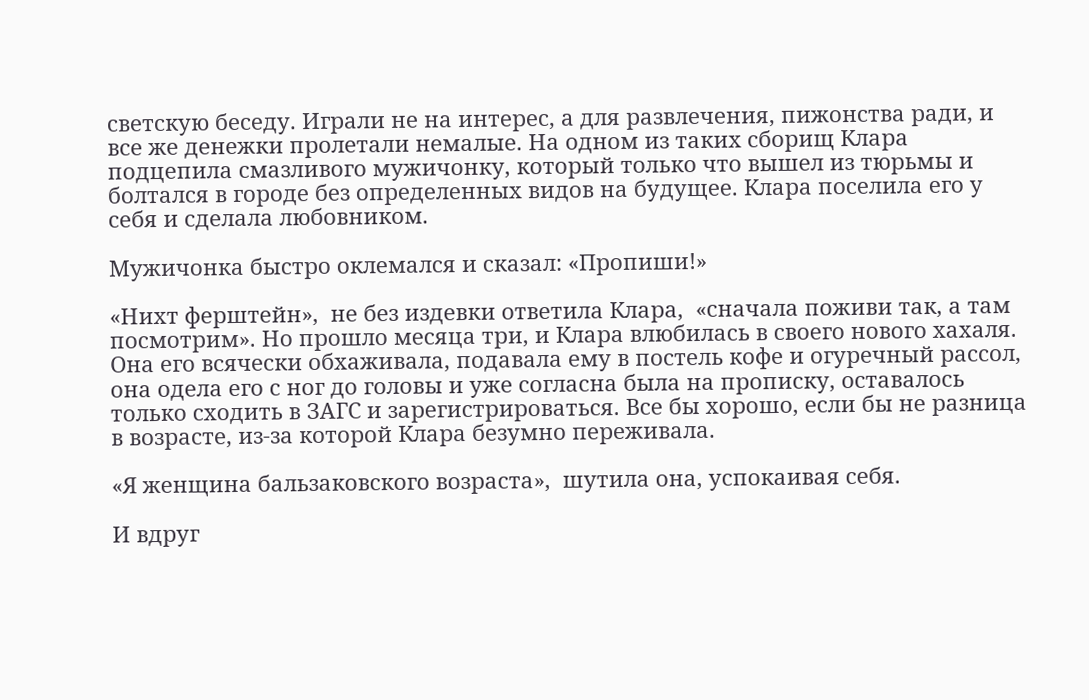светскую беседу. Играли не на интерес, а для развлечения, пижонства ради, и все же денежки пролетали немалые. На одном из таких сборищ Клара подцепила смазливого мужичонку, который только что вышел из тюрьмы и болтался в городе без определенных видов на будущее. Клара поселила его у себя и сделала любовником.

Мужичонка быстро оклемался и сказал: «Пропиши!»

«Нихт ферштейн»,  не без издевки ответила Клара,  «сначала поживи так, а там посмотрим». Но прошло месяца три, и Клара влюбилась в своего нового хахаля. Она его всячески обхаживала, подавала ему в постель кофе и огуречный рассол, она одела его с ног до головы и уже согласна была на прописку, оставалось только сходить в ЗАГС и зарегистрироваться. Все бы хорошо, если бы не разница в возрасте, из-за которой Клара безумно переживала.

«Я женщина бальзаковского возраста»,  шутила она, успокаивая себя.

И вдруг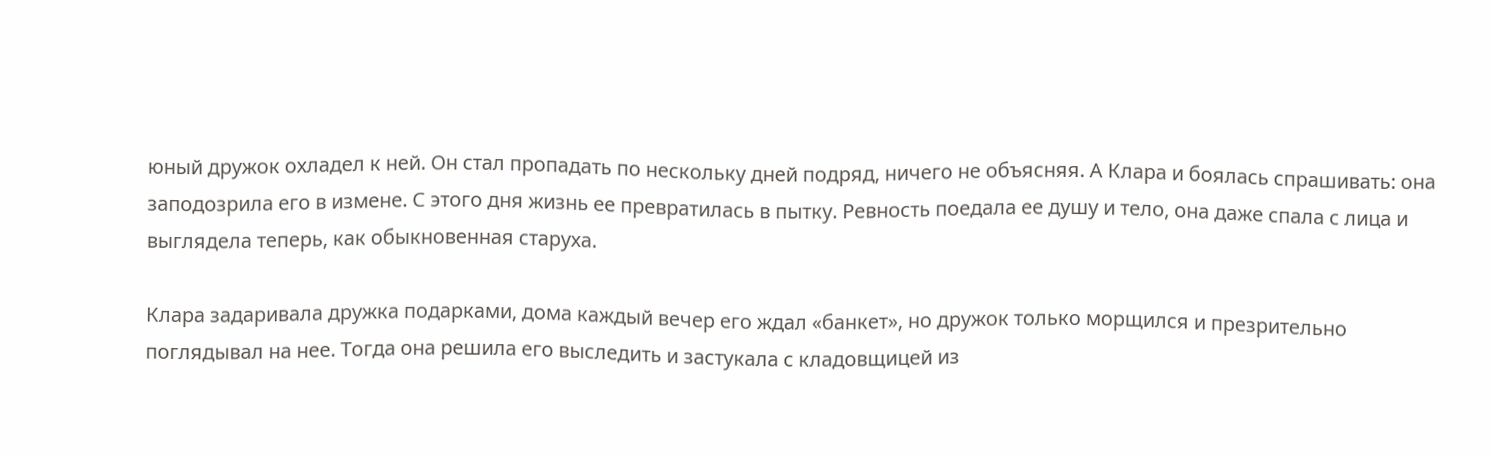юный дружок охладел к ней. Он стал пропадать по нескольку дней подряд, ничего не объясняя. А Клара и боялась спрашивать: она заподозрила его в измене. С этого дня жизнь ее превратилась в пытку. Ревность поедала ее душу и тело, она даже спала с лица и выглядела теперь, как обыкновенная старуха.

Клара задаривала дружка подарками, дома каждый вечер его ждал «банкет», но дружок только морщился и презрительно поглядывал на нее. Тогда она решила его выследить и застукала с кладовщицей из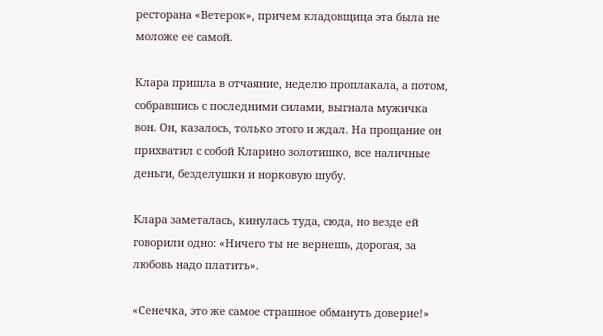ресторана «Ветерок», причем кладовщица эта была не моложе ее самой.

Клара пришла в отчаяние, неделю проплакала, а потом, собравшись с последними силами, выгнала мужичка вон. Он, казалось, только этого и ждал. На прощание он прихватил с собой Кларино золотишко, все наличные деньги, безделушки и норковую шубу.

Клара заметалась, кинулась туда, сюда, но везде ей говорили одно: «Ничего ты не вернешь, дорогая, за любовь надо платить».

«Сенечка, это же самое страшное обмануть доверие!»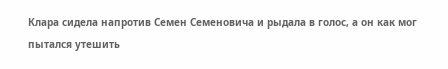Клара сидела напротив Семен Семеновича и рыдала в голос, а он как мог пытался утешить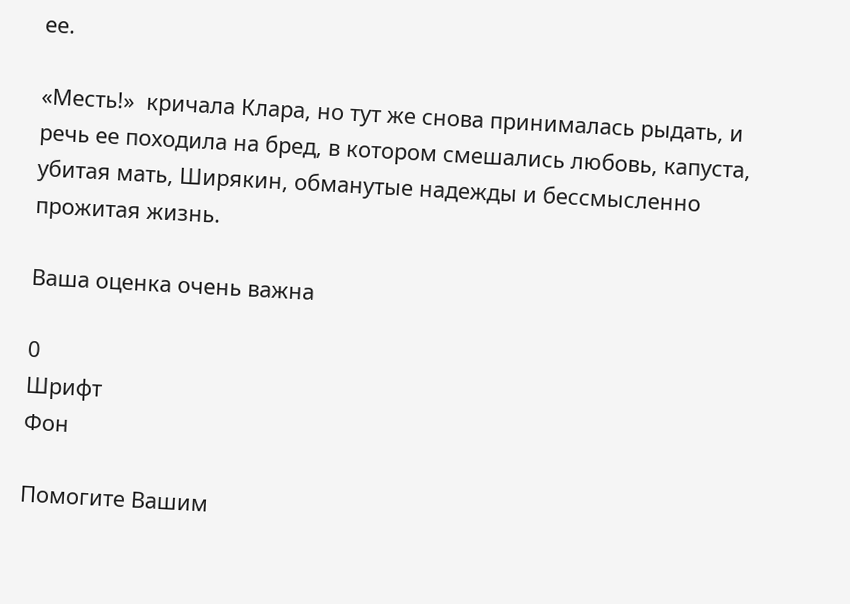ее.

«Месть!»  кричала Клара, но тут же снова принималась рыдать, и речь ее походила на бред, в котором смешались любовь, капуста, убитая мать, Ширякин, обманутые надежды и бессмысленно прожитая жизнь.

Ваша оценка очень важна

0
Шрифт
Фон

Помогите Вашим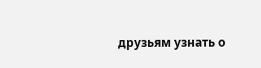друзьям узнать о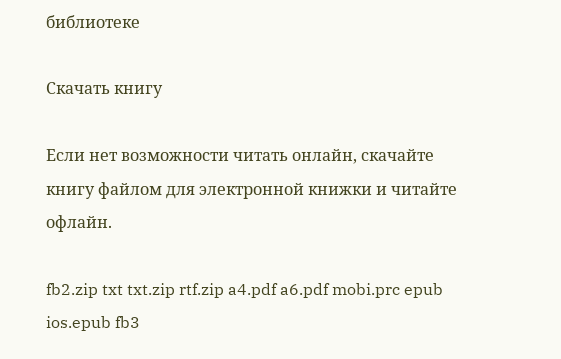библиотеке

Скачать книгу

Если нет возможности читать онлайн, скачайте книгу файлом для электронной книжки и читайте офлайн.

fb2.zip txt txt.zip rtf.zip a4.pdf a6.pdf mobi.prc epub ios.epub fb3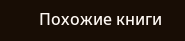Похожие книги